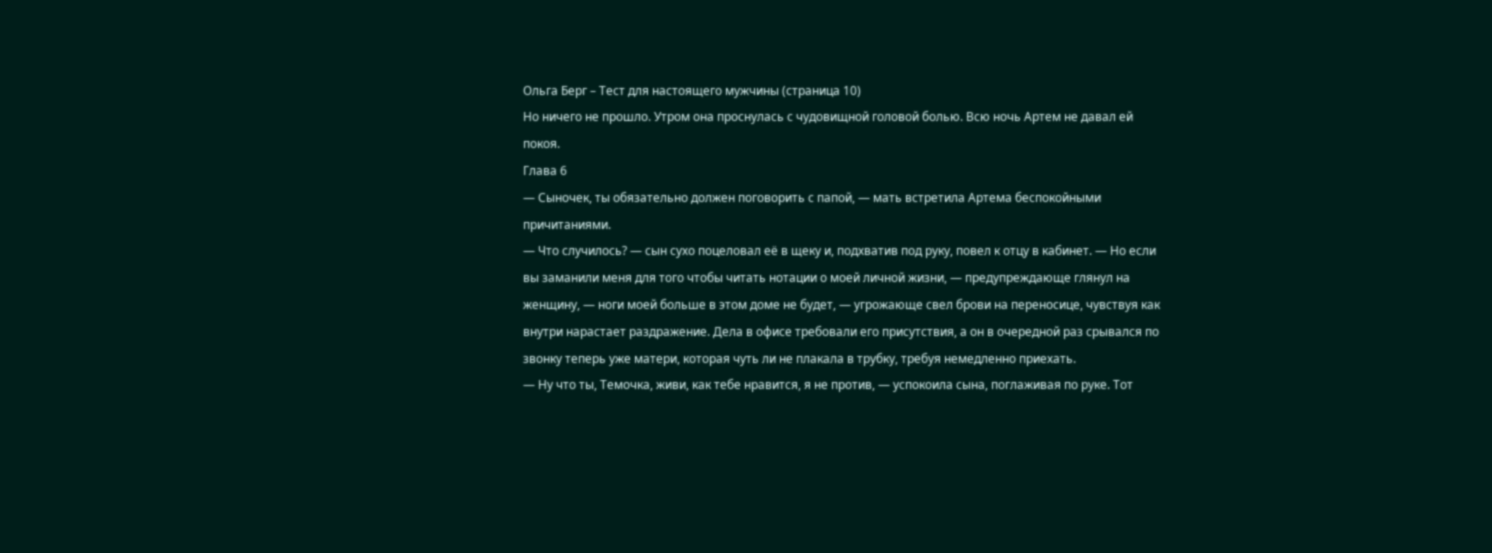Ольга Берг – Тест для настоящего мужчины (страница 10)
Но ничего не прошло. Утром она проснулась с чудовищной головой болью. Всю ночь Артем не давал ей покоя.
Глава 6
— Сыночек, ты обязательно должен поговорить с папой, — мать встретила Артема беспокойными причитаниями.
— Что случилось? — сын сухо поцеловал её в щеку и, подхватив под руку, повел к отцу в кабинет. — Но если вы заманили меня для того чтобы читать нотации о моей личной жизни, — предупреждающе глянул на женщину, — ноги моей больше в этом доме не будет, — угрожающе свел брови на переносице, чувствуя как внутри нарастает раздражение. Дела в офисе требовали его присутствия, а он в очередной раз срывался по звонку теперь уже матери, которая чуть ли не плакала в трубку, требуя немедленно приехать.
— Ну что ты, Темочка, живи, как тебе нравится, я не против, — успокоила сына, поглаживая по руке. Тот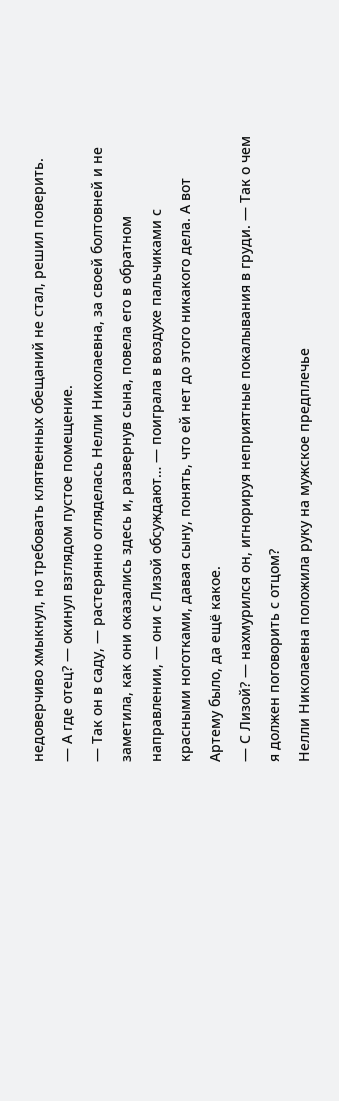недоверчиво хмыкнул, но требовать клятвенных обещаний не стал, решил поверить.
— А где отец? — окинул взглядом пустое помещение.
— Так он в саду, — растерянно огляделась Нелли Николаевна, за своей болтовней и не заметила, как они оказались здесь и, развернув сына, повела его в обратном направлении, — они с Лизой обсуждают… — поиграла в воздухе пальчиками с красными ноготками, давая сыну, понять, что ей нет до этого никакого дела. А вот Артему было, да ещё какое.
— С Лизой? — нахмурился он, игнорируя неприятные покалывания в груди. — Так о чем я должен поговорить с отцом?
Нелли Николаевна положила руку на мужское предплечье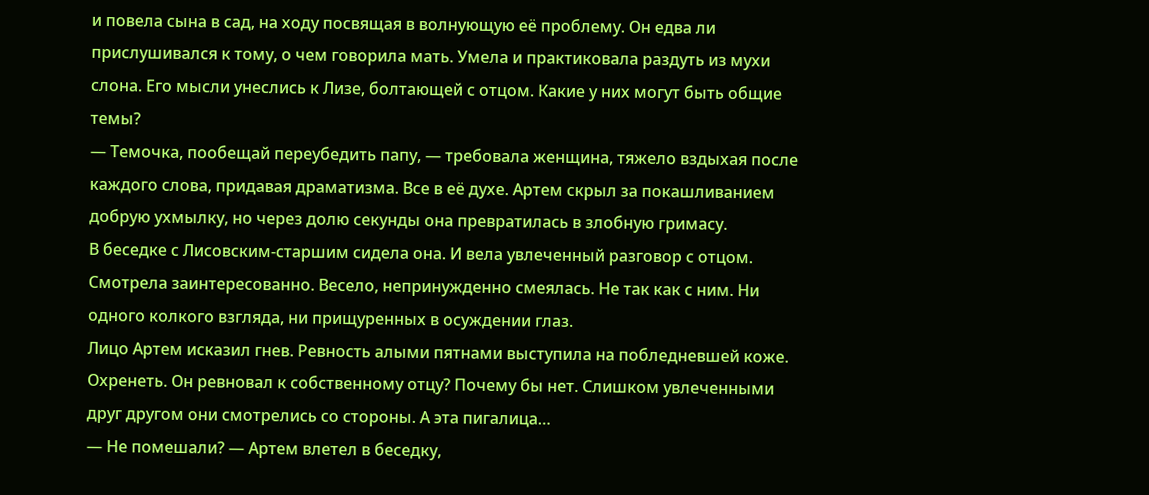и повела сына в сад, на ходу посвящая в волнующую её проблему. Он едва ли прислушивался к тому, о чем говорила мать. Умела и практиковала раздуть из мухи слона. Его мысли унеслись к Лизе, болтающей с отцом. Какие у них могут быть общие темы?
— Темочка, пообещай переубедить папу, — требовала женщина, тяжело вздыхая после каждого слова, придавая драматизма. Все в её духе. Артем скрыл за покашливанием добрую ухмылку, но через долю секунды она превратилась в злобную гримасу.
В беседке с Лисовским-старшим сидела она. И вела увлеченный разговор с отцом. Смотрела заинтересованно. Весело, непринужденно смеялась. Не так как с ним. Ни одного колкого взгляда, ни прищуренных в осуждении глаз.
Лицо Артем исказил гнев. Ревность алыми пятнами выступила на побледневшей коже. Охренеть. Он ревновал к собственному отцу? Почему бы нет. Слишком увлеченными друг другом они смотрелись со стороны. А эта пигалица…
— Не помешали? — Артем влетел в беседку,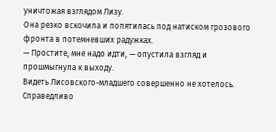уничтожая взглядом Лизу.
Она резко вскочила и попятилась под натиском грозового фронта в потемневших радужках.
— Простите, мне надо идти, — опустила взгляд и прошмыгнула к выходу.
Видеть Лисовского-младшего совершенно не хотелось. Справедливо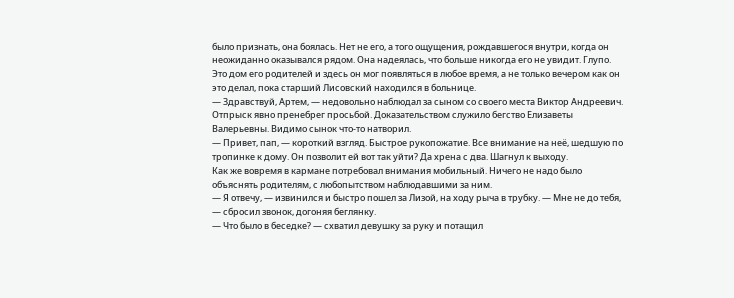было признать, она боялась. Нет не его, а того ощущения, рождавшегося внутри, когда он неожиданно оказывался рядом. Она надеялась, что больше никогда его не увидит. Глупо. Это дом его родителей и здесь он мог появляться в любое время, а не только вечером как он это делал, пока старший Лисовский находился в больнице.
— Здравствуй, Артем, — недовольно наблюдал за сыном со своего места Виктор Андреевич. Отпрыск явно пренебрег просьбой. Доказательством служило бегство Елизаветы Валерьевны. Видимо сынок что-то натворил.
— Привет, пап, — короткий взгляд. Быстрое рукопожатие. Все внимание на неё, шедшую по тропинке к дому. Он позволит ей вот так уйти? Да хрена с два. Шагнул к выходу.
Как же вовремя в кармане потребовал внимания мобильный. Ничего не надо было объяснять родителям, с любопытством наблюдавшими за ним.
— Я отвечу, — извинился и быстро пошел за Лизой, на ходу рыча в трубку. — Мне не до тебя, — сбросил звонок, догоняя беглянку.
— Что было в беседке? — схватил девушку за руку и потащил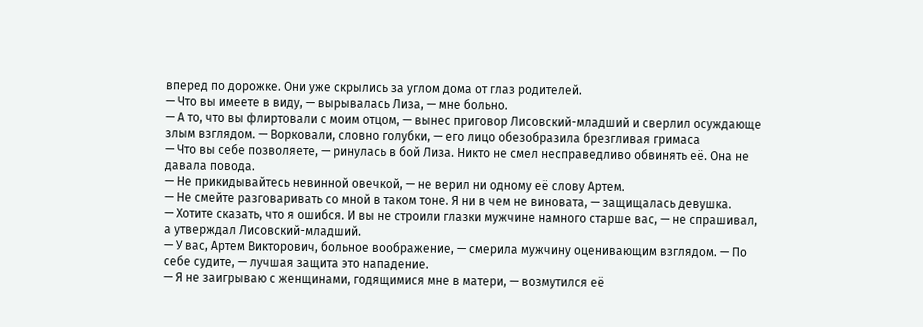вперед по дорожке. Они уже скрылись за углом дома от глаз родителей.
— Что вы имеете в виду, — вырывалась Лиза, — мне больно.
— А то, что вы флиртовали с моим отцом, — вынес приговор Лисовский-младший и сверлил осуждающе злым взглядом. — Ворковали, словно голубки, — его лицо обезобразила брезгливая гримаса
— Что вы себе позволяете, — ринулась в бой Лиза. Никто не смел несправедливо обвинять её. Она не давала повода.
— Не прикидывайтесь невинной овечкой, — не верил ни одному её слову Артем.
— Не смейте разговаривать со мной в таком тоне. Я ни в чем не виновата, — защищалась девушка.
— Хотите сказать, что я ошибся. И вы не строили глазки мужчине намного старше вас, — не спрашивал, а утверждал Лисовский-младший.
— У вас, Артем Викторович, больное воображение, — смерила мужчину оценивающим взглядом. — По себе судите, — лучшая защита это нападение.
— Я не заигрываю с женщинами, годящимися мне в матери, — возмутился её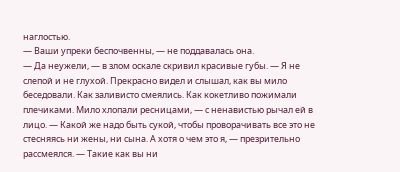наглостью.
— Ваши упреки беспочвенны, — не поддавалась она.
— Да неужели, — в злом оскале скривил красивые губы. — Я не слепой и не глухой. Прекрасно видел и слышал, как вы мило беседовали. Как заливисто смеялись. Как кокетливо пожимали плечиками. Мило хлопали ресницами, — с ненавистью рычал ей в лицо. — Какой же надо быть сукой, чтобы проворачивать все это не стесняясь ни жены, ни сына. А хотя о чем это я, — презрительно рассмеялся. — Такие как вы ни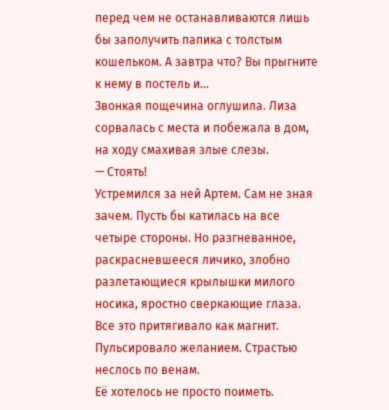перед чем не останавливаются лишь бы заполучить папика с толстым кошельком. А завтра что? Вы прыгните к нему в постель и…
Звонкая пощечина оглушила. Лиза сорвалась с места и побежала в дом, на ходу смахивая злые слезы.
— Стоять!
Устремился за ней Артем. Сам не зная зачем. Пусть бы катилась на все четыре стороны. Но разгневанное, раскрасневшееся личико, злобно разлетающиеся крылышки милого носика, яростно сверкающие глаза. Все это притягивало как магнит. Пульсировало желанием. Страстью неслось по венам.
Её хотелось не просто поиметь.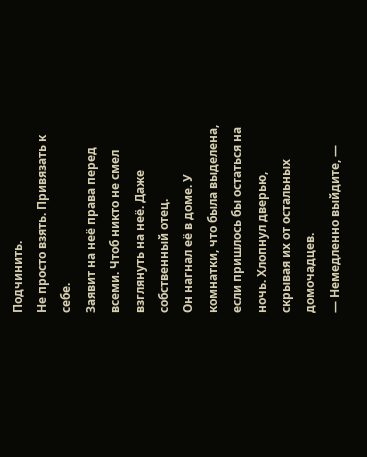Подчинить.
Не просто взять. Привязать к себе.
Заявит на неё права перед всеми. Чтоб никто не смел взглянуть на неё. Даже собственный отец.
Он нагнал её в доме. У комнатки, что была выделена, если пришлось бы остаться на ночь. Хлопнул дверью, скрывая их от остальных домочадцев.
— Немедленно выйдите, —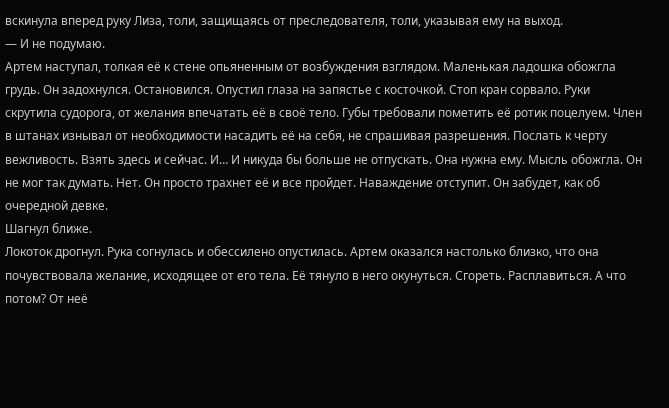вскинула вперед руку Лиза, толи, защищаясь от преследователя, толи, указывая ему на выход.
— И не подумаю.
Артем наступал, толкая её к стене опьяненным от возбуждения взглядом. Маленькая ладошка обожгла грудь. Он задохнулся. Остановился. Опустил глаза на запястье с косточкой. Стоп кран сорвало. Руки скрутила судорога, от желания впечатать её в своё тело. Губы требовали пометить её ротик поцелуем. Член в штанах изнывал от необходимости насадить её на себя, не спрашивая разрешения. Послать к черту вежливость. Взять здесь и сейчас. И… И никуда бы больше не отпускать. Она нужна ему. Мысль обожгла. Он не мог так думать. Нет. Он просто трахнет её и все пройдет. Наваждение отступит. Он забудет, как об очередной девке.
Шагнул ближе.
Локоток дрогнул. Рука согнулась и обессилено опустилась. Артем оказался настолько близко, что она почувствовала желание, исходящее от его тела. Её тянуло в него окунуться. Сгореть. Расплавиться. А что потом? От неё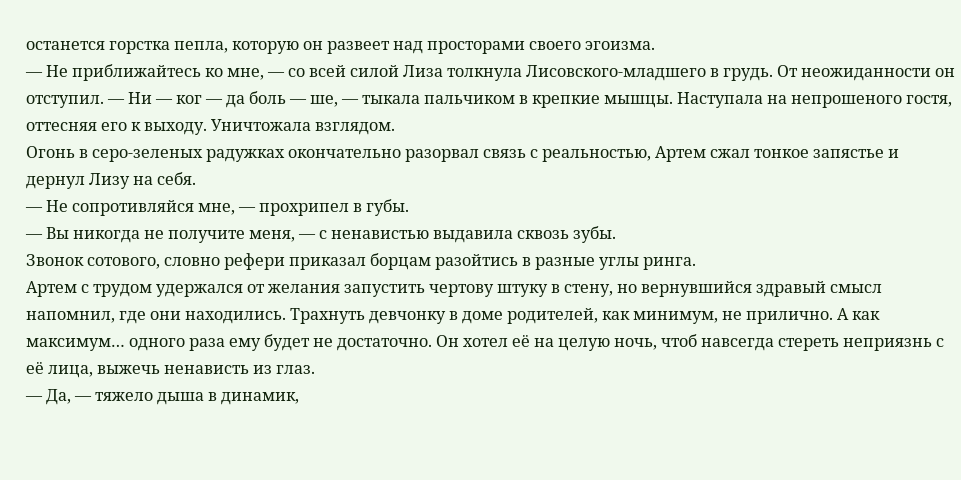останется горстка пепла, которую он развеет над просторами своего эгоизма.
— Не приближайтесь ко мне, — со всей силой Лиза толкнула Лисовского-младшего в грудь. От неожиданности он отступил. — Ни — ког — да боль — ше, — тыкала пальчиком в крепкие мышцы. Наступала на непрошеного гостя, оттесняя его к выходу. Уничтожала взглядом.
Огонь в серо-зеленых радужках окончательно разорвал связь с реальностью, Артем сжал тонкое запястье и дернул Лизу на себя.
— Не сопротивляйся мне, — прохрипел в губы.
— Вы никогда не получите меня, — с ненавистью выдавила сквозь зубы.
Звонок сотового, словно рефери приказал борцам разойтись в разные углы ринга.
Артем с трудом удержался от желания запустить чертову штуку в стену, но вернувшийся здравый смысл напомнил, где они находились. Трахнуть девчонку в доме родителей, как минимум, не прилично. А как максимум… одного раза ему будет не достаточно. Он хотел её на целую ночь, чтоб навсегда стереть неприязнь с её лица, выжечь ненависть из глаз.
— Да, — тяжело дыша в динамик,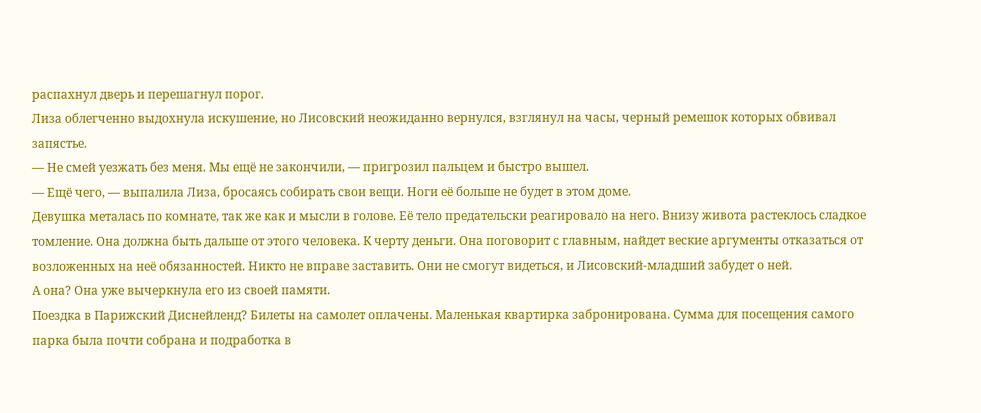распахнул дверь и перешагнул порог.
Лиза облегченно выдохнула искушение, но Лисовский неожиданно вернулся, взглянул на часы, черный ремешок которых обвивал запястье.
— Не смей уезжать без меня. Мы ещё не закончили, — пригрозил пальцем и быстро вышел.
— Ещё чего, — выпалила Лиза, бросаясь собирать свои вещи. Ноги её больше не будет в этом доме.
Девушка металась по комнате, так же как и мысли в голове. Её тело предательски реагировало на него. Внизу живота растеклось сладкое томление. Она должна быть дальше от этого человека. К черту деньги. Она поговорит с главным, найдет веские аргументы отказаться от возложенных на неё обязанностей. Никто не вправе заставить. Они не смогут видеться, и Лисовский-младший забудет о ней.
А она? Она уже вычеркнула его из своей памяти.
Поездка в Парижский Диснейленд? Билеты на самолет оплачены. Маленькая квартирка забронирована. Сумма для посещения самого парка была почти собрана и подработка в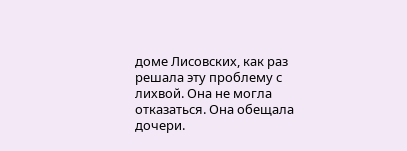доме Лисовских, как раз решала эту проблему с лихвой. Она не могла отказаться. Она обещала дочери.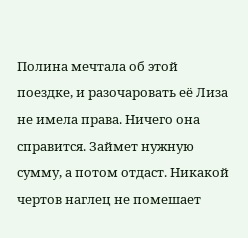Полина мечтала об этой поездке, и разочаровать её Лиза не имела права. Ничего она справится. Займет нужную сумму, а потом отдаст. Никакой чертов наглец не помешает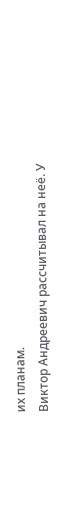их планам.
Виктор Андреевич рассчитывал на неё. У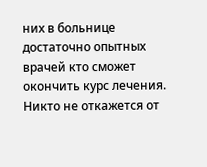них в больнице достаточно опытных врачей кто сможет окончить курс лечения. Никто не откажется от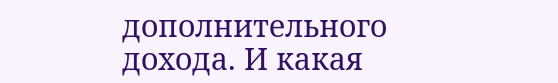дополнительного дохода. И какая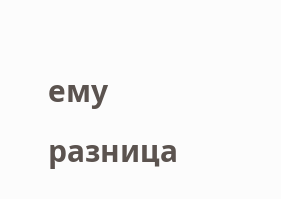ему разница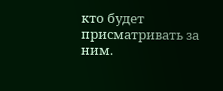кто будет присматривать за ним.